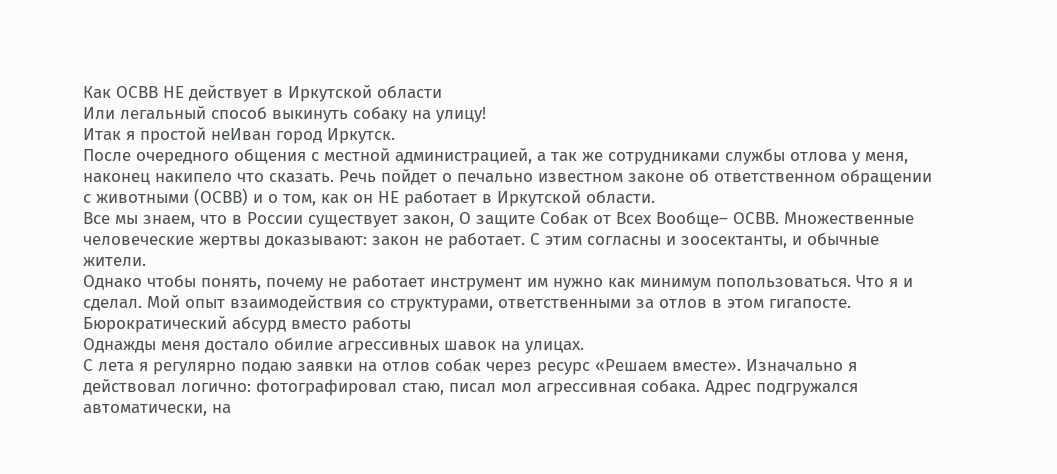Как ОСВВ НЕ действует в Иркутской области
Или легальный способ выкинуть собаку на улицу!
Итак я простой неИван город Иркутск.
После очередного общения с местной администрацией, а так же сотрудниками службы отлова у меня, наконец накипело что сказать. Речь пойдет о печально известном законе об ответственном обращении с животными (ОСВВ) и о том, как он НЕ работает в Иркутской области.
Все мы знаем, что в России существует закон, О защите Собак от Всех Вообще– ОСВВ. Множественные человеческие жертвы доказывают: закон не работает. С этим согласны и зоосектанты, и обычные жители.
Однако чтобы понять, почему не работает инструмент им нужно как минимум попользоваться. Что я и сделал. Мой опыт взаимодействия со структурами, ответственными за отлов в этом гигапосте.
Бюрократический абсурд вместо работы
Однажды меня достало обилие агрессивных шавок на улицах.
С лета я регулярно подаю заявки на отлов собак через ресурс «Решаем вместе». Изначально я действовал логично: фотографировал стаю, писал мол агрессивная собака. Адрес подгружался автоматически, на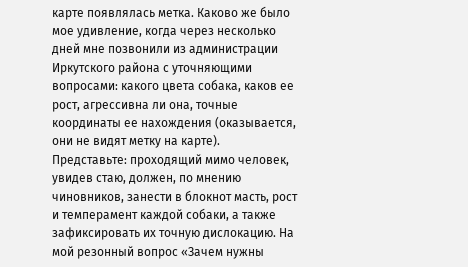карте появлялась метка. Каково же было мое удивление, когда через несколько дней мне позвонили из администрации Иркутского района с уточняющими вопросами: какого цвета собака, каков ее рост, агрессивна ли она, точные координаты ее нахождения (оказывается, они не видят метку на карте).
Представьте: проходящий мимо человек, увидев стаю, должен, по мнению чиновников, занести в блокнот масть, рост и темперамент каждой собаки, а также зафиксировать их точную дислокацию. На мой резонный вопрос «Зачем нужны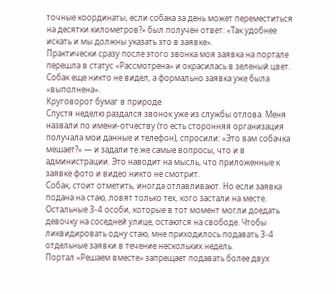точные координаты, если собака за день может переместиться на десятки километров?» был получен ответ: «Так удобнее искать и мы должны указать это в заявке».
Практически сразу после этого звонка моя заявка на портале перешла в статус «Рассмотрена» и окрасилась в зеленый цвет. Собак еще никто не видел, а формально заявка уже была «выполнена».
Круговорот бумаг в природе
Спустя неделю раздался звонок уже из службы отлова. Меня назвали по имени-отчеству (то есть сторонняя организация получала мои данные и телефон), спросили: «Это вам собачка мешает?» — и задали те же самые вопросы, что и в администрации. Это наводит на мысль, что приложенные к заявке фото и видео никто не смотрит.
Собак, стоит отметить, иногда отлавливают. Но если заявка подана на стаю, ловят только тех, кого застали на месте. Остальные 3-4 особи, которые в тот момент могли доедать девочку на соседней улице, остаются на свободе. Чтобы ликвидировать одну стаю, мне приходилось подавать 3-4 отдельные заявки в течение нескольких недель.
Портал «Решаем вместе» запрещает подавать более двух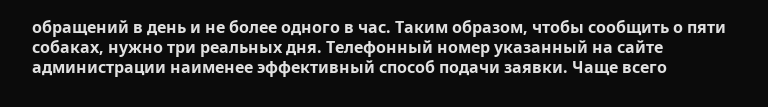обращений в день и не более одного в час. Таким образом, чтобы сообщить о пяти собаках, нужно три реальных дня. Телефонный номер указанный на сайте администрации наименее эффективный способ подачи заявки. Чаще всего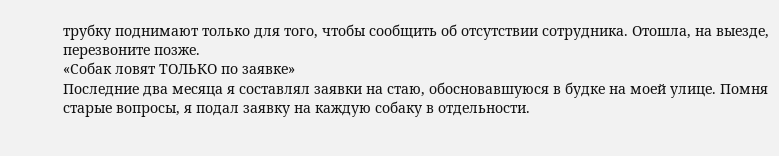трубку поднимают только для того, чтобы сообщить об отсутствии сотрудника. Отошла, на выезде, перезвоните позже.
«Собак ловят ТОЛЬКО по заявке»
Последние два месяца я составлял заявки на стаю, обосновавшуюся в будке на моей улице. Помня старые вопросы, я подал заявку на каждую собаку в отдельности.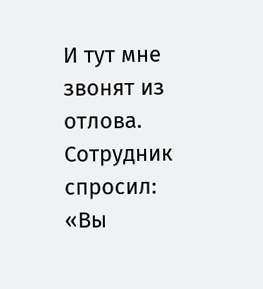И тут мне звонят из отлова. Сотрудник спросил: «Вы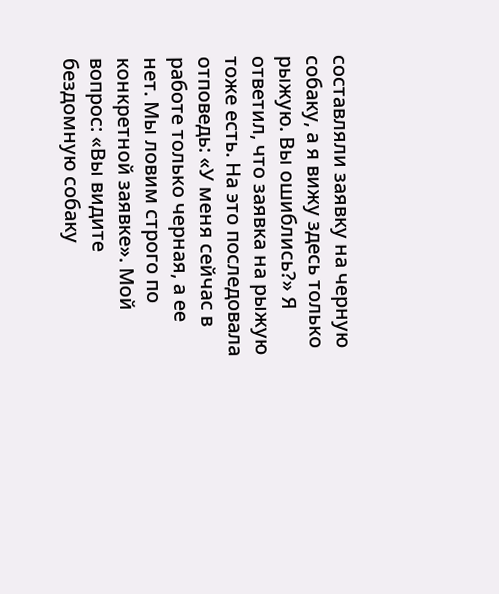составляли заявку на черную собаку, а я вижу здесь только рыжую. Вы ошиблись?» Я ответил, что заявка на рыжую тоже есть. На это последовала отповедь: «У меня сейчас в работе только черная, а ее нет. Мы ловим строго по конкретной заявке». Мой вопрос: «Вы видите бездомную собаку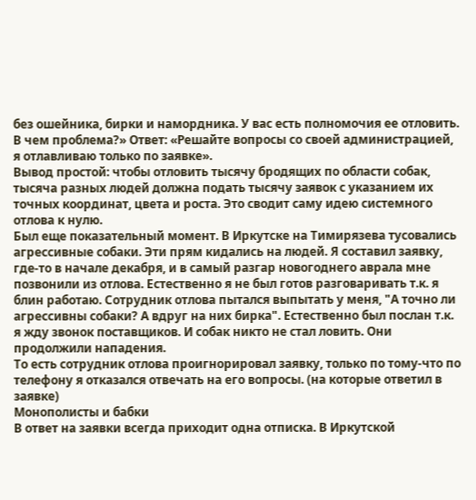без ошейника, бирки и намордника. У вас есть полномочия ее отловить. В чем проблема?» Ответ: «Решайте вопросы со своей администрацией, я отлавливаю только по заявке».
Вывод простой: чтобы отловить тысячу бродящих по области собак, тысяча разных людей должна подать тысячу заявок с указанием их точных координат, цвета и роста. Это сводит саму идею системного отлова к нулю.
Был еще показательный момент. В Иркутске на Тимирязева тусовались агрессивные собаки. Эти прям кидались на людей. Я составил заявку, где-то в начале декабря, и в самый разгар новогоднего аврала мне позвонили из отлова. Естественно я не был готов разговаривать т.к. я блин работаю. Сотрудник отлова пытался выпытать у меня, "А точно ли агрессивны собаки? А вдруг на них бирка". Естественно был послан т.к. я жду звонок поставщиков. И собак никто не стал ловить. Они продолжили нападения.
То есть сотрудник отлова проигнорировал заявку, только по тому-что по телефону я отказался отвечать на его вопросы. (на которые ответил в заявке)
Монополисты и бабки
В ответ на заявки всегда приходит одна отписка. В Иркутской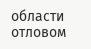области отловом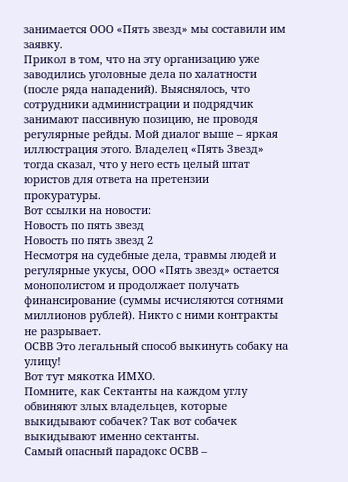занимается ООО «Пять звезд» мы составили им заявку.
Прикол в том, что на эту организацию уже заводились уголовные дела по халатности (после ряда нападений). Выяснялось, что сотрудники администрации и подрядчик занимают пассивную позицию, не проводя регулярные рейды. Мой диалог выше – яркая иллюстрация этого. Владелец «Пять Звезд» тогда сказал, что у него есть целый штат юристов для ответа на претензии прокуратуры.
Вот ссылки на новости:
Новость по пять звезд
Новость по пять звезд 2
Несмотря на судебные дела, травмы людей и регулярные укусы, ООО «Пять звезд» остается монополистом и продолжает получать финансирование (суммы исчисляются сотнями миллионов рублей). Никто с ними контракты не разрывает.
ОСВВ Это легальный способ выкинуть собаку на улицу!
Вот тут мякотка ИМХО.
Помните, как Сектанты на каждом углу обвиняют злых владельцев, которые выкидывают собачек? Так вот собачек выкидывают именно сектанты.
Самый опасный парадокс ОСВВ –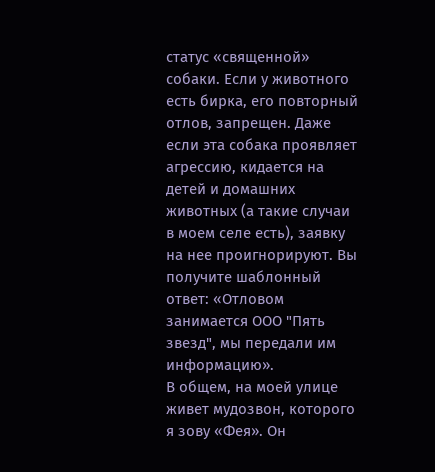статус «священной» собаки. Если у животного есть бирка, его повторный отлов, запрещен. Даже если эта собака проявляет агрессию, кидается на детей и домашних животных (а такие случаи в моем селе есть), заявку на нее проигнорируют. Вы получите шаблонный ответ: «Отловом занимается ООО "Пять звезд", мы передали им информацию».
В общем, на моей улице живет мудозвон, которого я зову «Фея». Он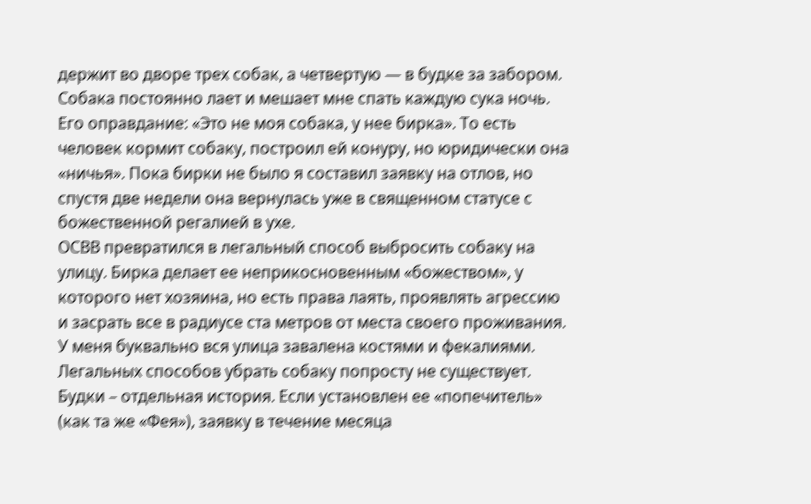держит во дворе трех собак, а четвертую — в будке за забором. Собака постоянно лает и мешает мне спать каждую сука ночь. Его оправдание: «Это не моя собака, у нее бирка». То есть человек кормит собаку, построил ей конуру, но юридически она «ничья». Пока бирки не было я составил заявку на отлов, но спустя две недели она вернулась уже в священном статусе с божественной регалией в ухе.
ОСВВ превратился в легальный способ выбросить собаку на улицу. Бирка делает ее неприкосновенным «божеством», у которого нет хозяина, но есть права лаять, проявлять агрессию и засрать все в радиусе ста метров от места своего проживания. У меня буквально вся улица завалена костями и фекалиями.
Легальных способов убрать собаку попросту не существует.
Будки – отдельная история. Если установлен ее «попечитель» (как та же «Фея»), заявку в течение месяца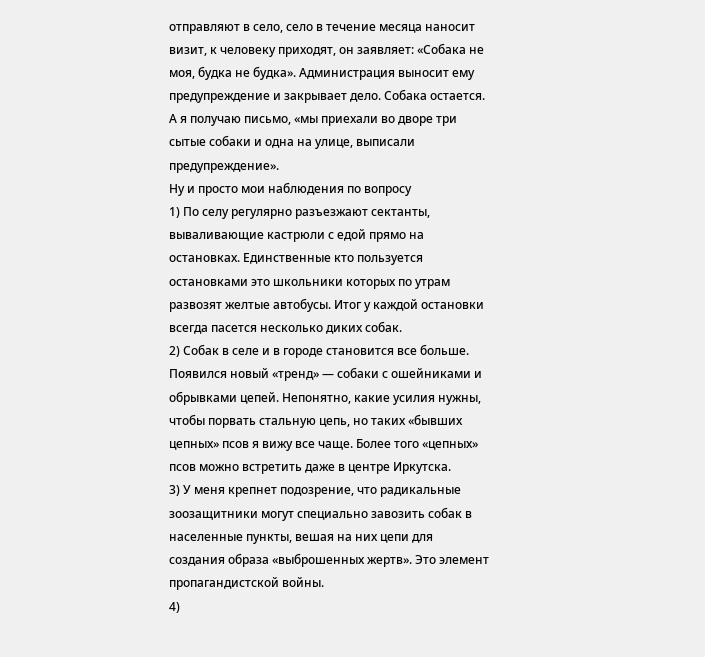отправляют в село, село в течение месяца наносит визит, к человеку приходят, он заявляет: «Собака не моя, будка не будка». Администрация выносит ему предупреждение и закрывает дело. Собака остается. А я получаю письмо, «мы приехали во дворе три сытые собаки и одна на улице, выписали предупреждение».
Ну и просто мои наблюдения по вопросу
1) По селу регулярно разъезжают сектанты, вываливающие кастрюли с едой прямо на остановках. Единственные кто пользуется остановками это школьники которых по утрам развозят желтые автобусы. Итог у каждой остановки всегда пасется несколько диких собак.
2) Собак в селе и в городе становится все больше. Появился новый «тренд» — собаки с ошейниками и обрывками цепей. Непонятно, какие усилия нужны, чтобы порвать стальную цепь, но таких «бывших цепных» псов я вижу все чаще. Более того «цепных» псов можно встретить даже в центре Иркутска.
3) У меня крепнет подозрение, что радикальные зоозащитники могут специально завозить собак в населенные пункты, вешая на них цепи для создания образа «выброшенных жертв». Это элемент пропагандистской войны.
4)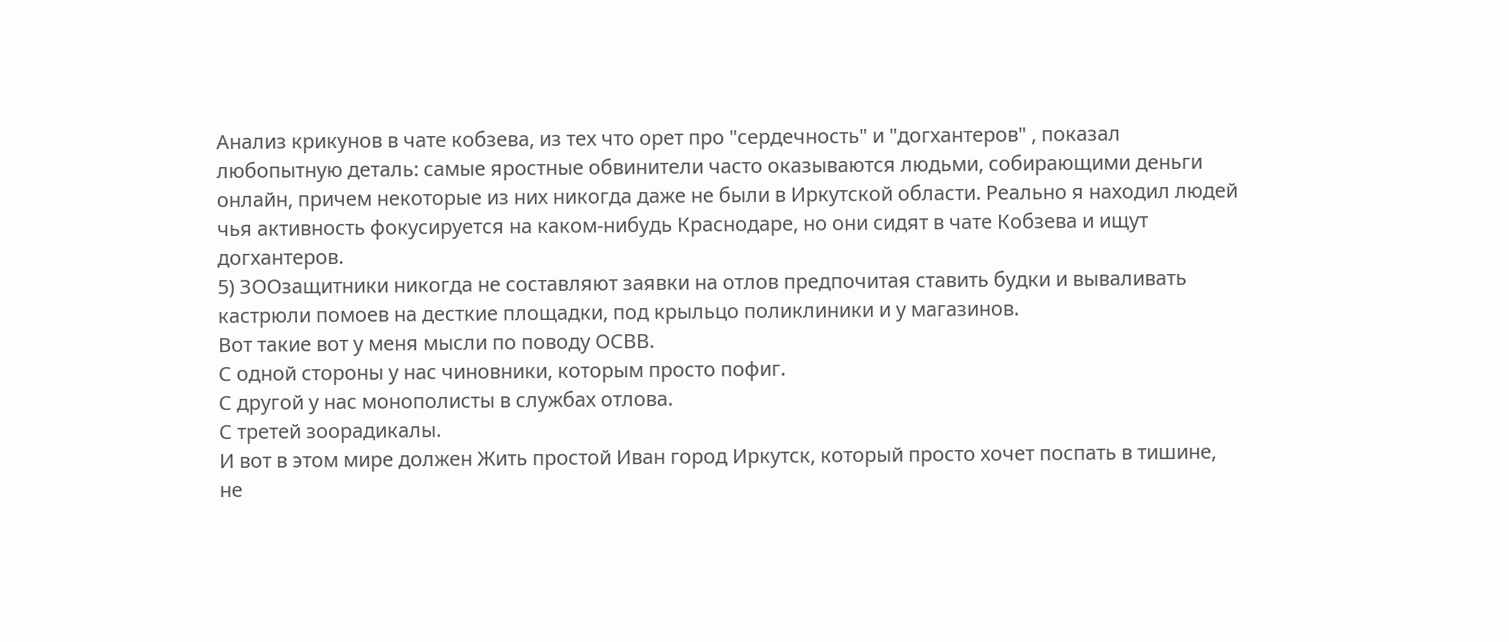Анализ крикунов в чате кобзева, из тех что орет про "сердечность" и "догхантеров" , показал любопытную деталь: самые яростные обвинители часто оказываются людьми, собирающими деньги онлайн, причем некоторые из них никогда даже не были в Иркутской области. Реально я находил людей чья активность фокусируется на каком-нибудь Краснодаре, но они сидят в чате Кобзева и ищут догхантеров.
5) ЗООзащитники никогда не составляют заявки на отлов предпочитая ставить будки и вываливать кастрюли помоев на десткие площадки, под крыльцо поликлиники и у магазинов.
Вот такие вот у меня мысли по поводу ОСВВ.
С одной стороны у нас чиновники, которым просто пофиг.
С другой у нас монополисты в службах отлова.
С третей зоорадикалы.
И вот в этом мире должен Жить простой Иван город Иркутск, который просто хочет поспать в тишине, не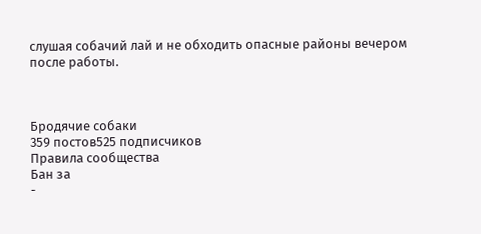слушая собачий лай и не обходить опасные районы вечером после работы.



Бродячие собаки
359 постов525 подписчиков
Правила сообщества
Бан за
-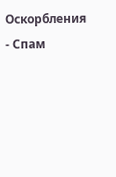Оскорбления
- Спам